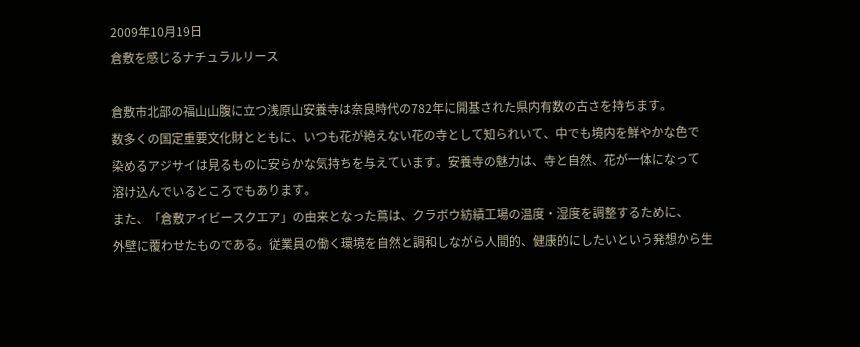2009年10月19日
倉敷を感じるナチュラルリース

倉敷市北部の福山山腹に立つ浅原山安養寺は奈良時代の782年に開基された県内有数の古さを持ちます。
数多くの国定重要文化財とともに、いつも花が絶えない花の寺として知られいて、中でも境内を鮮やかな色で
染めるアジサイは見るものに安らかな気持ちを与えています。安養寺の魅力は、寺と自然、花が一体になって
溶け込んでいるところでもあります。
また、「倉敷アイビースクエア」の由来となった蔦は、クラボウ紡績工場の温度・湿度を調整するために、
外壁に覆わせたものである。従業員の働く環境を自然と調和しながら人間的、健康的にしたいという発想から生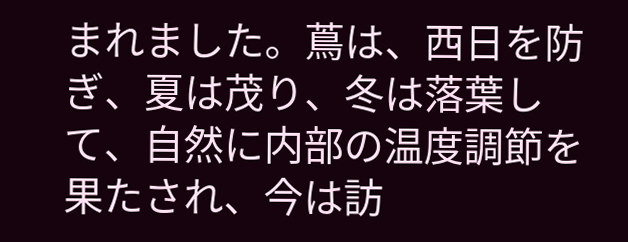まれました。蔦は、西日を防ぎ、夏は茂り、冬は落葉して、自然に内部の温度調節を果たされ、今は訪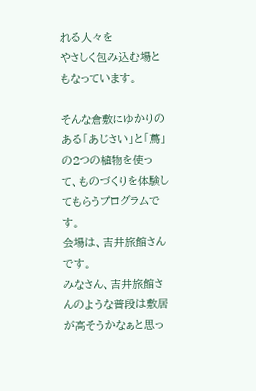れる人々を
やさしく包み込む場ともなっています。

そんな倉敷にゆかりのある「あじさい」と「蔦」の2つの植物を使って、ものづくりを体験してもらうプログラムです。
会場は、吉井旅館さんです。
みなさん、吉井旅館さんのような普段は敷居が高そうかなぁと思っ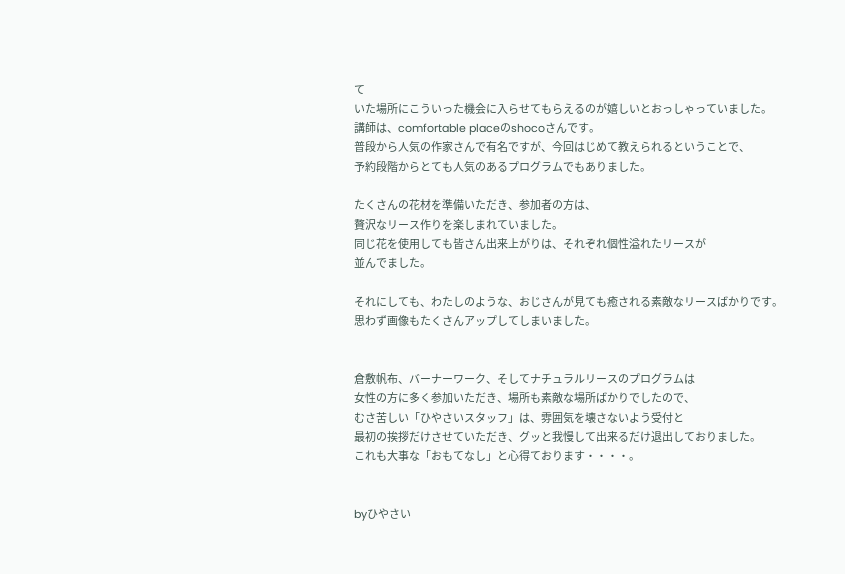て
いた場所にこういった機会に入らせてもらえるのが嬉しいとおっしゃっていました。
講師は、comfortable placeのshocoさんです。
普段から人気の作家さんで有名ですが、今回はじめて教えられるということで、
予約段階からとても人気のあるプログラムでもありました。

たくさんの花材を準備いただき、参加者の方は、
贅沢なリース作りを楽しまれていました。
同じ花を使用しても皆さん出来上がりは、それぞれ個性溢れたリースが
並んでました。

それにしても、わたしのような、おじさんが見ても癒される素敵なリースばかりです。
思わず画像もたくさんアップしてしまいました。


倉敷帆布、バーナーワーク、そしてナチュラルリースのプログラムは
女性の方に多く参加いただき、場所も素敵な場所ばかりでしたので、
むさ苦しい「ひやさいスタッフ」は、雰囲気を壊さないよう受付と
最初の挨拶だけさせていただき、グッと我慢して出来るだけ退出しておりました。
これも大事な「おもてなし」と心得ております・・・・。


byひやさい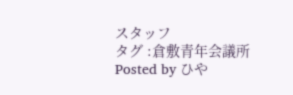スタッフ
タグ :倉敷青年会議所
Posted by ひや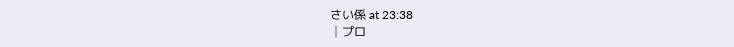さい係 at 23:38
│プロ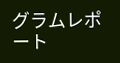グラムレポート